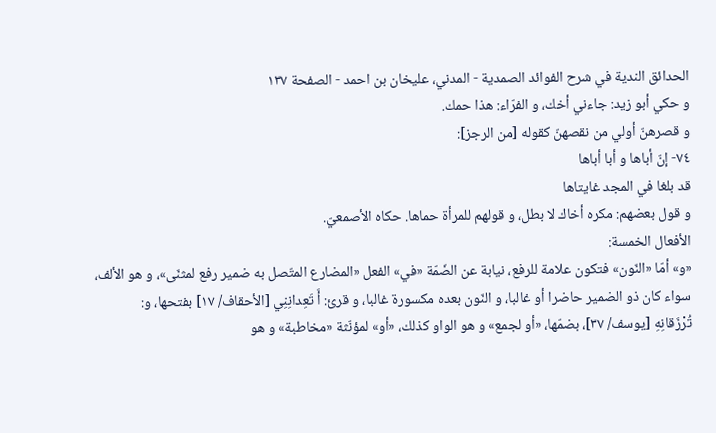الحدائق الندية في شرح الفوائد الصمدية - المدني، عليخان بن احمد - الصفحة ١٣٧
و حكي أبو زيد: جاءني أخك، و الفرّاء: هذا حمك.
و قصرهنّ أولي من نقصهنّ كقوله [من الرجز]:
٧٤- إنّ أباها و أبا أباها
قد بلغا في المجد غايتاها
و قول بعضهم: مكره أخاك لا بطل، و قولهم للمرأة حماها. حكاه الأصمعيّ.
الأفعال الخمسة:
«و» أمّا «النّون» فتكون علامة للرفع، نيابة عن الضّمّة «في» الفعل «المضارع المتّصل به ضمير رفع لمثنّى»، و هو الألف، سواء كان ذو الضمير حاضرا أو غالبا، و النّون بعده مكسورة غالبا، و قرئ: أَ تَعِدانِنِي [الأحقاف/ ١٧] بفتحها، و:
تُرْزَقانِهِ [يوسف/ ٣٧]، بضمّها، «أو لجمع» و هو الواو كذلك، «أو» لمؤنّثة «مخاطبة» و هو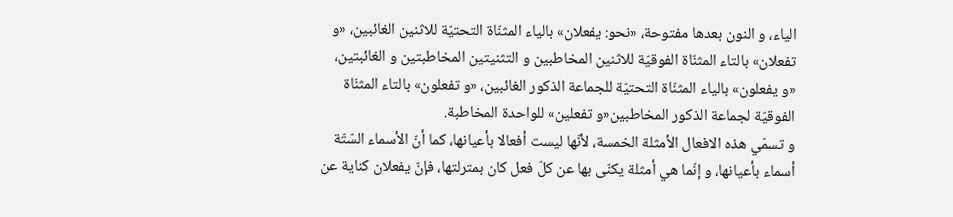الياء، و النون بعدها مفتوحة، «نحو: يفعلان» بالياء المثنّاة التحتيّة للاثنين الغائبين، «و تفعلان» بالتاء المثنّاة الفوقيّة للاثنين المخاطبين و التثنيتين المخاطبتين و الغائبتين، «و يفعلون» بالياء المثنّاة التحتيّة للجماعة الذكور الغائبين، «و تفعلون» بالتاء المثنّاة الفوقيّة لجماعة الذكور المخاطبين«و تفعلين» للواحدة المخاطبة.
و تسمّي هذه الافعال الأمثلة الخمسة، لأنّها ليست أفعالا بأعيانها، كما أنّ الأسماء السّتّة أسماء بأعيانها، و إنّما هي أمثلة يكنّى بها عن كلّ فعل كان بمترلتها، فإنّ يفعلان كناية عن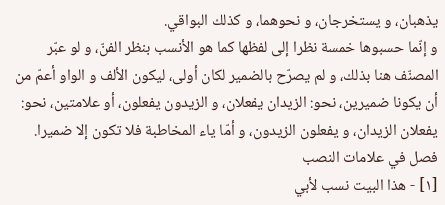يذهبان، و يستخرجان، و نحوهما، و كذلك البواقي.
و إنّما حسبوها خمسة نظرا إلى لفظها كما هو الأنسب بنظر الفنّ، و لو عبّر المصنّف هنا بذلك، و لم يصرّح بالضمير لكان أولى، ليكون الألف و الواو أعمّ من أن يكونا ضميرين، نحو: الزيدان يفعلان، و الزيدون يفعلون، أو علامتين، نحو: يفعلان الزيدان، و يفعلون الزيدون، و أمّا ياء المخاطبة فلا تكون إلا ضميرا.
فصل في علامات النصب
[١] - هذا البيت نسب لأبي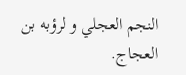النجم العجلي و لرؤبه بن العجاج.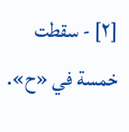[٢] - سقطت خمسة في «ح».